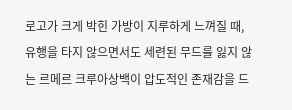로고가 크게 박힌 가방이 지루하게 느껴질 때, 유행을 타지 않으면서도 세련된 무드를 잃지 않는 르메르 크루아상백이 압도적인 존재감을 드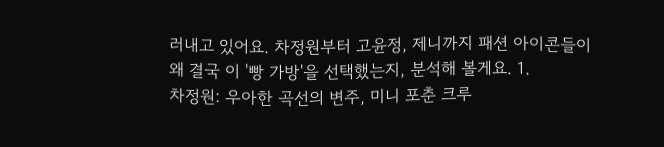러내고 있어요. 차정원부터 고윤정, 제니까지 패션 아이콘들이 왜 결국 이 '빵 가방'을 선택했는지, 분석해 볼게요. 1.
차정원: 우아한 곡선의 변주, 미니 포춘 크루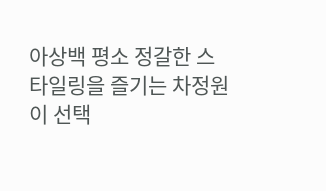아상백 평소 정갈한 스타일링을 즐기는 차정원이 선택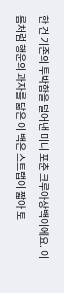한 건 기존의 투박함을 덜어낸 미니 포춘 크루아상백이에요. 이름처럼 행운의 과자를 닮은 이 백은 스트랩이 짧아 토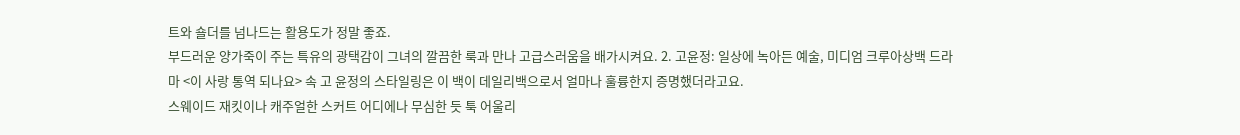트와 숄더를 넘나드는 활용도가 정말 좋죠.
부드러운 양가죽이 주는 특유의 광택감이 그녀의 깔끔한 룩과 만나 고급스러움을 배가시켜요. 2. 고윤정: 일상에 녹아든 예술, 미디엄 크루아상백 드라마 <이 사랑 통역 되나요> 속 고 윤정의 스타일링은 이 백이 데일리백으로서 얼마나 훌륭한지 증명했더라고요.
스웨이드 재킷이나 캐주얼한 스커트 어디에나 무심한 듯 툭 어울리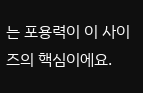는 포용력이 이 사이즈의 핵심이에요.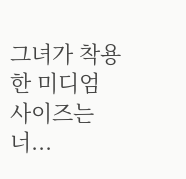그녀가 착용한 미디엄 사이즈는 너...